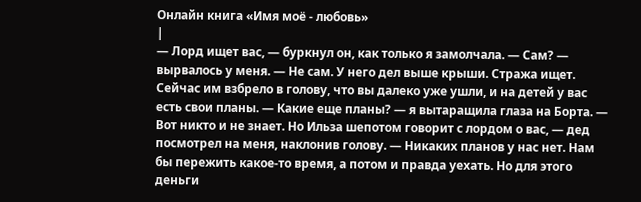Онлайн книга «Имя моё - любовь»
|
— Лорд ищет вас, — буркнул он, как только я замолчала. — Сам? — вырвалось у меня. — Не сам. У него дел выше крыши. Стража ищет. Сейчас им взбрело в голову, что вы далеко уже ушли, и на детей у вас есть свои планы. — Какие еще планы? — я вытаращила глаза на Борта. — Вот никто и не знает. Но Ильза шепотом говорит с лордом о вас, — дед посмотрел на меня, наклонив голову. — Никаких планов у нас нет. Нам бы пережить какое-то время, а потом и правда уехать. Но для этого деньги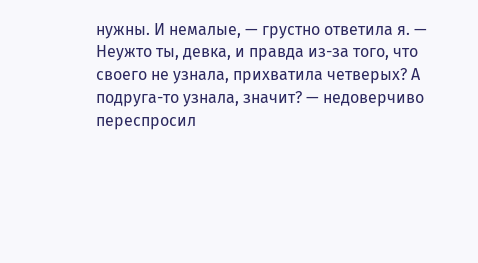нужны. И немалые, — грустно ответила я. — Неужто ты, девка, и правда из-за того, что своего не узнала, прихватила четверых? А подруга-то узнала, значит? — недоверчиво переспросил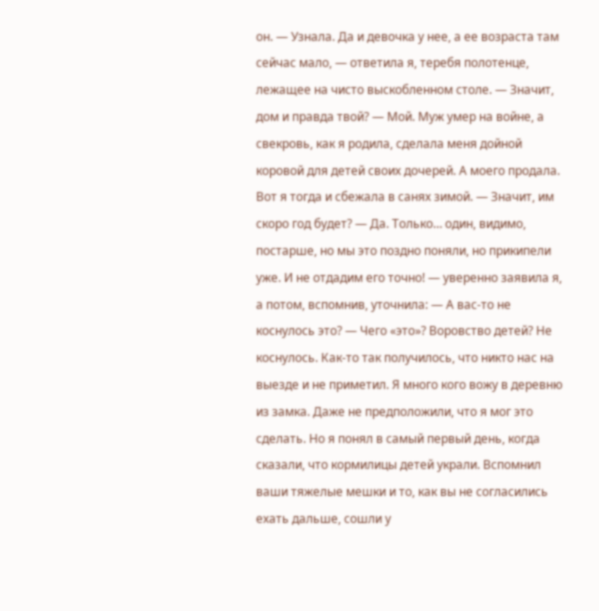он. — Узнала. Да и девочка у нее, а ее возраста там сейчас мало, — ответила я, теребя полотенце, лежащее на чисто выскобленном столе. — Значит, дом и правда твой? — Мой. Муж умер на войне, а свекровь, как я родила, сделала меня дойной коровой для детей своих дочерей. А моего продала. Вот я тогда и сбежала в санях зимой. — Значит, им скоро год будет? — Да. Только… один, видимо, постарше, но мы это поздно поняли, но прикипели уже. И не отдадим его точно! — уверенно заявила я, а потом, вспомнив, уточнила: — А вас-то не коснулось это? — Чего «это»? Воровство детей? Не коснулось. Как-то так получилось, что никто нас на выезде и не приметил. Я много кого вожу в деревню из замка. Даже не предположили, что я мог это сделать. Но я понял в самый первый день, когда сказали, что кормилицы детей украли. Вспомнил ваши тяжелые мешки и то, как вы не согласились ехать дальше, сошли у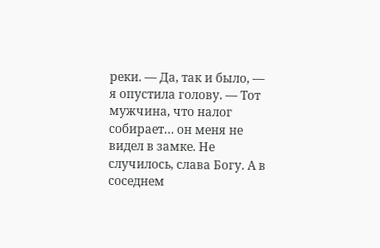реки. — Да, так и было, — я опустила голову. — Тот мужчина, что налог собирает… он меня не видел в замке. Не случилось, слава Богу. А в соседнем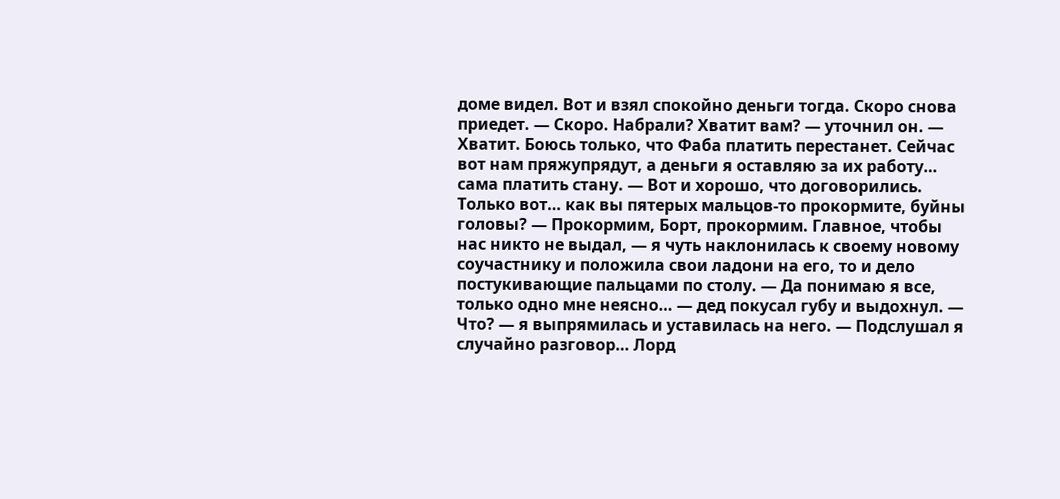доме видел. Вот и взял спокойно деньги тогда. Скоро снова приедет. — Скоро. Набрали? Хватит вам? — уточнил он. — Хватит. Боюсь только, что Фаба платить перестанет. Сейчас вот нам пряжупрядут, а деньги я оставляю за их работу… сама платить стану. — Вот и хорошо, что договорились. Только вот… как вы пятерых мальцов-то прокормите, буйны головы? — Прокормим, Борт, прокормим. Главное, чтобы нас никто не выдал, — я чуть наклонилась к своему новому соучастнику и положила свои ладони на его, то и дело постукивающие пальцами по столу. — Да понимаю я все, только одно мне неясно… — дед покусал губу и выдохнул. — Что? — я выпрямилась и уставилась на него. — Подслушал я случайно разговор… Лорд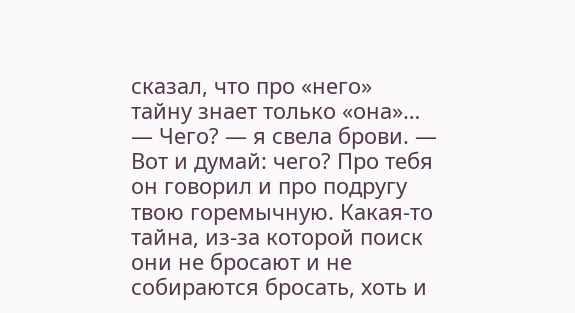сказал, что про «него» тайну знает только «она»… — Чего? — я свела брови. — Вот и думай: чего? Про тебя он говорил и про подругу твою горемычную. Какая-то тайна, из-за которой поиск они не бросают и не собираются бросать, хоть и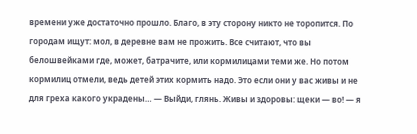времени уже достаточно прошло. Благо, в эту сторону никто не торопится. По городам ищут: мол, в деревне вам не прожить. Все считают, что вы белошвейками где, может, батрачите, или кормилицами теми же. Но потом кормилиц отмели, ведь детей этих кормить надо. Это если они у вас живы и не для греха какого украдены… — Выйди, глянь. Живы и здоровы: щеки — во! — я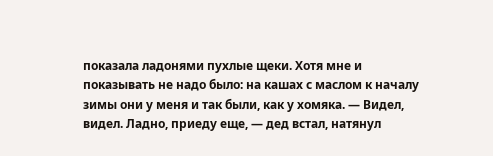показала ладонями пухлые щеки. Хотя мне и показывать не надо было: на кашах с маслом к началу зимы они у меня и так были, как у хомяка. — Видел, видел. Ладно, приеду еще, — дед встал, натянул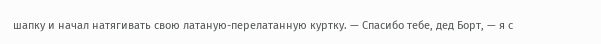шапку и начал натягивать свою латаную-перелатанную куртку. — Спасибо тебе, дед Борт, — я с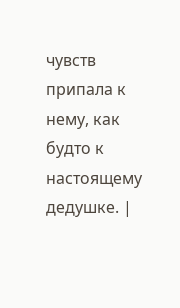чувств припала к нему, как будто к настоящему дедушке. |